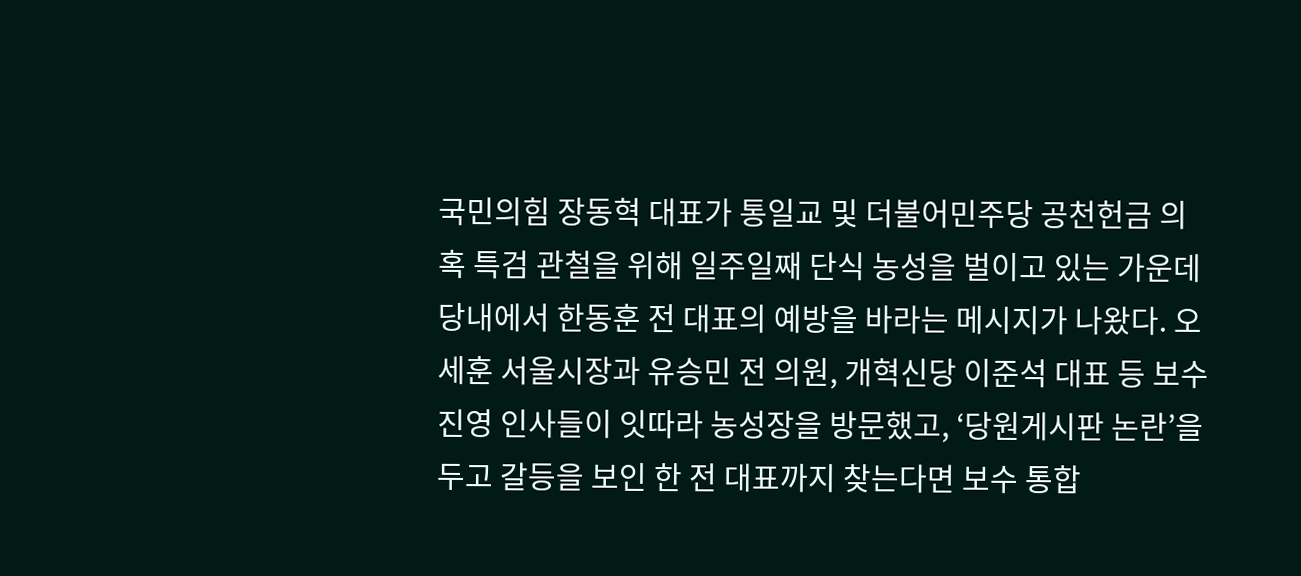국민의힘 장동혁 대표가 통일교 및 더불어민주당 공천헌금 의혹 특검 관철을 위해 일주일째 단식 농성을 벌이고 있는 가운데 당내에서 한동훈 전 대표의 예방을 바라는 메시지가 나왔다. 오세훈 서울시장과 유승민 전 의원, 개혁신당 이준석 대표 등 보수진영 인사들이 잇따라 농성장을 방문했고, ‘당원게시판 논란’을 두고 갈등을 보인 한 전 대표까지 찾는다면 보수 통합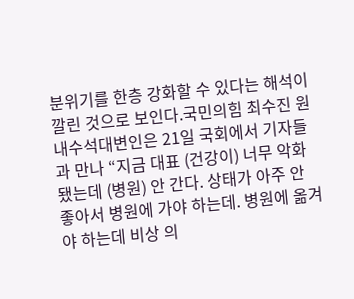분위기를 한층 강화할 수 있다는 해석이 깔린 것으로 보인다.국민의힘 최수진 원내수석대변인은 21일 국회에서 기자들과 만나 “지금 대표 (건강이) 너무 악화됐는데 (병원) 안 간다. 상태가 아주 안 좋아서 병원에 가야 하는데. 병원에 옮겨야 하는데 비상 의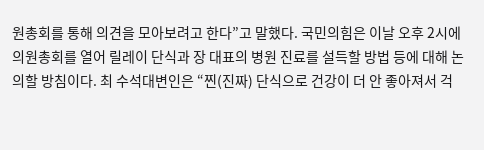원총회를 통해 의견을 모아보려고 한다”고 말했다. 국민의힘은 이날 오후 2시에 의원총회를 열어 릴레이 단식과 장 대표의 병원 진료를 설득할 방법 등에 대해 논의할 방침이다. 최 수석대변인은 “찐(진짜) 단식으로 건강이 더 안 좋아져서 걱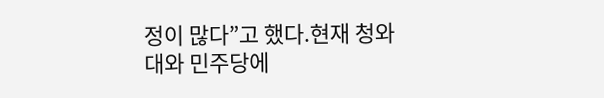정이 많다”고 했다.현재 청와대와 민주당에